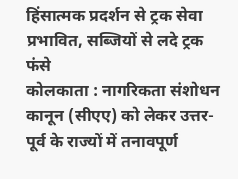हिंसात्मक प्रदर्शन से ट्रक सेवा प्रभावित, सब्जियों से लदे ट्रक फंसे
कोलकाता : नागरिकता संशोधन कानून (सीएए) को लेकर उत्तर-पूर्व के राज्यों में तनावपूर्ण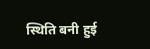स्थिति बनी हुई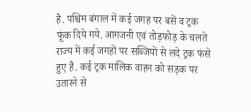है. पश्चिम बंगाल में कई जगह पर बसें व ट्रक फूंक दिये गये. आगजनी एवं तोड़फोड़ के चलते राज्य में कई जगहों पर सब्जियों से लदे ट्रक फंसे हुए हैं. कई ट्रक मालिक वाहन को सड़क पर उतारने से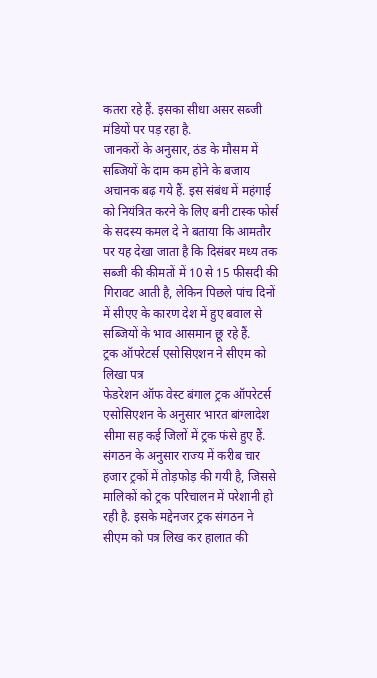कतरा रहे हैं. इसका सीधा असर सब्जी मंडियों पर पड़ रहा है.
जानकरों के अनुसार, ठंड के मौसम में सब्जियों के दाम कम होने के बजाय अचानक बढ़ गये हैं. इस संबंध में महंगाई को नियंत्रित करने के लिए बनी टास्क फोर्स के सदस्य कमल दे ने बताया कि आमतौर पर यह देखा जाता है कि दिसंबर मध्य तक सब्जी की कीमतों में 10 से 15 फीसदी की गिरावट आती है, लेकिन पिछले पांच दिनों में सीएए के कारण देश में हुए बवाल से सब्जियों के भाव आसमान छू रहे हैं.
ट्रक ऑपरेटर्स एसोसिएशन ने सीएम को लिखा पत्र
फेडरेशन ऑफ वेस्ट बंगाल ट्रक ऑपरेटर्स एसोसिएशन के अनुसार भारत बांग्लादेश सीमा सह कई जिलों में ट्रक फंसे हुए हैं. संगठन के अनुसार राज्य में करीब चार हजार ट्रकों में तोड़फोड़ की गयी है, जिससे मालिकों को ट्रक परिचालन में परेशानी हो रही है. इसके मद्देनजर ट्रक संगठन ने सीएम को पत्र लिख कर हालात की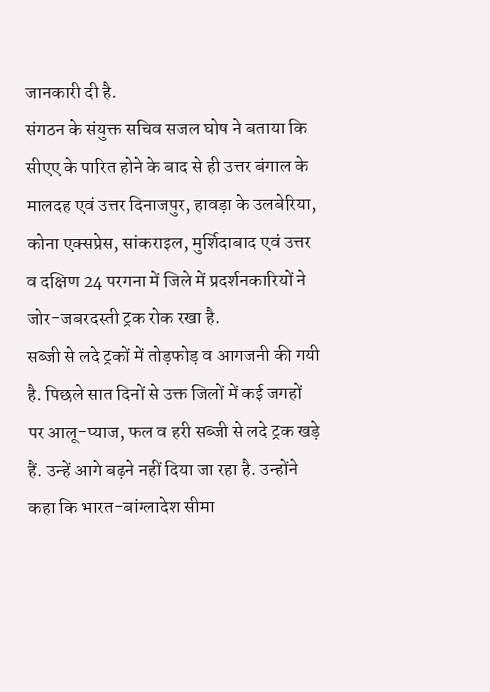जानकारी दी है.
संगठन के संयुक्त सचिव सजल घोष ने बताया कि सीएए के पारित होने के बाद से ही उत्तर बंगाल के मालदह एवं उत्तर दिनाजपुर, हावड़ा के उलबेरिया, कोना एक्सप्रेस, सांकराइल, मुर्शिदाबाद एवं उत्तर व दक्षिण 24 परगना में जिले में प्रदर्शनकारियों ने जोर-जबरदस्ती ट्रक रोक रखा है.
सब्जी से लदे ट्रकों में तोड़फोड़ व आगजनी की गयी है. पिछले सात दिनों से उक्त जिलों में कई जगहों पर आलू-प्याज, फल व हरी सब्जी से लदे ट्रक खड़े हैं. उन्हें आगे बढ़ने नहीं दिया जा रहा है. उन्होंने कहा कि भारत-बांग्लादेश सीमा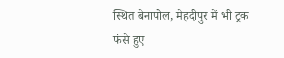स्थित बेनापोल, मेहदीपुर में भी ट्रक फंसे हुए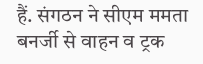हैं. संगठन ने सीएम ममता बनर्जी से वाहन व ट्रक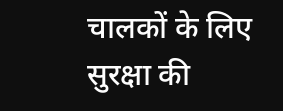चालकों के लिए सुरक्षा की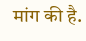मांग की है.